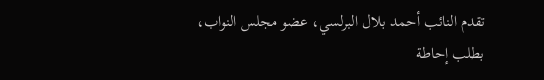تقدم النائب أحمد بلال البرلسي، عضو مجلس النواب، بطلب إحاطة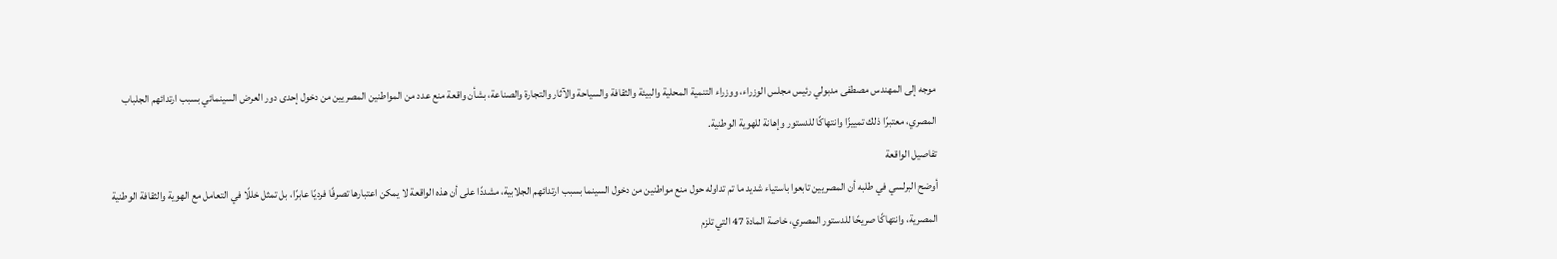موجه إلى المهندس مصطفى مدبولي رئيس مجلس الوزراء، ووزراء التنمية المحلية والبيئة والثقافة والسياحة والآثار والتجارة والصناعة، بشأن واقعة منع عدد من المواطنين المصريين من دخول إحدى دور العرض السينمائي بسبب ارتدائهم الجلباب المصري، معتبرًا ذلك تمييزًا وانتهاكًا للدستور وإهانة للهوية الوطنية.
تفاصيل الواقعة
أوضح البرلسي في طلبه أن المصريين تابعوا باستياء شديد ما تم تداوله حول منع مواطنين من دخول السينما بسبب ارتدائهم الجلابية، مشددًا على أن هذه الواقعة لا يمكن اعتبارها تصرفًا فرديًا عابرًا، بل تمثل خللًا في التعامل مع الهوية والثقافة الوطنية المصرية، وانتهاكًا صريحًا للدستور المصري، خاصة المادة 47 التي تلزم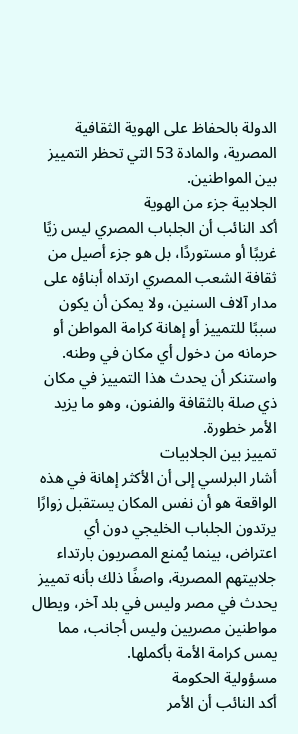الدولة بالحفاظ على الهوية الثقافية المصرية، والمادة 53 التي تحظر التمييز بين المواطنين.
الجلابية جزء من الهوية
أكد النائب أن الجلباب المصري ليس زيًا غريبًا أو مستوردًا، بل هو جزء أصيل من ثقافة الشعب المصري ارتداه أبناؤه على مدار آلاف السنين، ولا يمكن أن يكون سببًا للتمييز أو إهانة كرامة المواطن أو حرمانه من دخول أي مكان في وطنه. واستنكر أن يحدث هذا التمييز في مكان ذي صلة بالثقافة والفنون، وهو ما يزيد الأمر خطورة.
تمييز بين الجلابيات
أشار البرلسي إلى أن الأكثر إهانة في هذه الواقعة هو أن نفس المكان يستقبل زوارًا يرتدون الجلباب الخليجي دون أي اعتراض، بينما يُمنع المصريون بارتداء جلابيتهم المصرية، واصفًا ذلك بأنه تمييز يحدث في مصر وليس في بلد آخر، ويطال مواطنين مصريين وليس أجانب، مما يمس كرامة الأمة بأكملها.
مسؤولية الحكومة
أكد النائب أن الأمر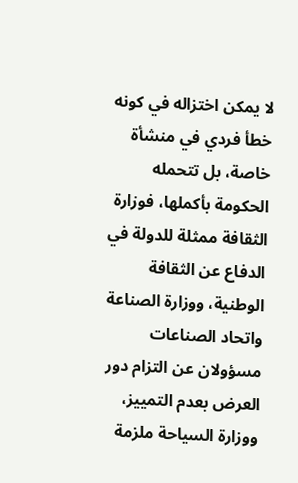لا يمكن اختزاله في كونه خطأ فردي في منشأة خاصة، بل تتحمله الحكومة بأكملها، فوزارة الثقافة ممثلة للدولة في الدفاع عن الثقافة الوطنية، ووزارة الصناعة واتحاد الصناعات مسؤولان عن التزام دور العرض بعدم التمييز، ووزارة السياحة ملزمة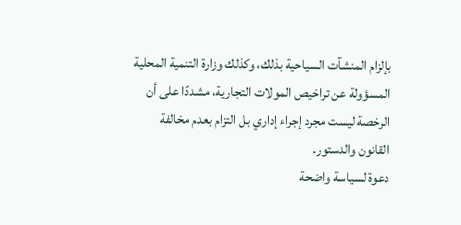بإلزام المنشآت السياحية بذلك، وكذلك وزارة التنمية المحلية المسؤولة عن تراخيص المولات التجارية، مشددًا على أن الرخصة ليست مجرد إجراء إداري بل التزام بعدم مخالفة القانون والدستور.
دعوة لسياسة واضحة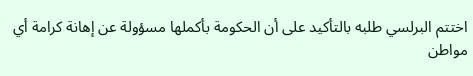اختتم البرلسي طلبه بالتأكيد على أن الحكومة بأكملها مسؤولة عن إهانة كرامة أي مواطن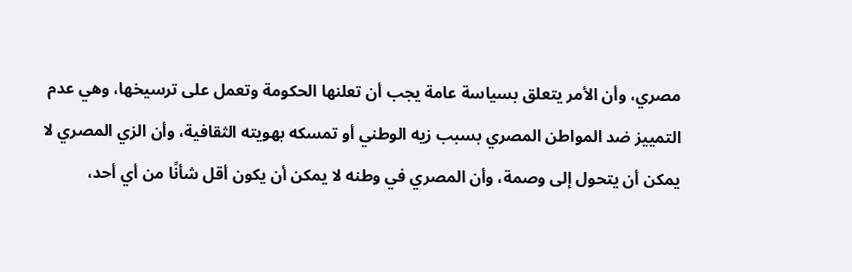مصري، وأن الأمر يتعلق بسياسة عامة يجب أن تعلنها الحكومة وتعمل على ترسيخها، وهي عدم التمييز ضد المواطن المصري بسبب زيه الوطني أو تمسكه بهويته الثقافية، وأن الزي المصري لا يمكن أن يتحول إلى وصمة، وأن المصري في وطنه لا يمكن أن يكون أقل شأنًا من أي أحد،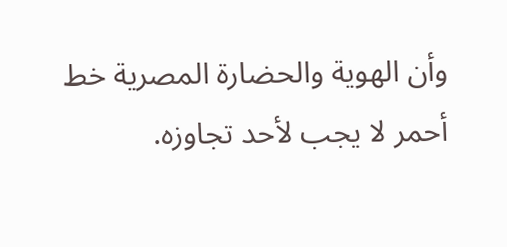وأن الهوية والحضارة المصرية خط أحمر لا يجب لأحد تجاوزه.